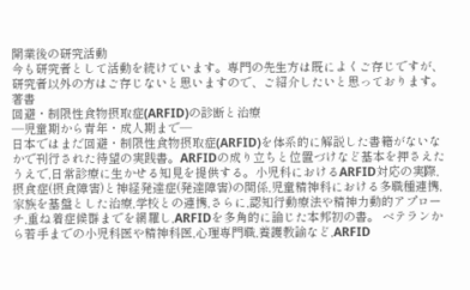開業後の研究活動
今も研究者として活動を続けています。専門の先生方は既によくご存じですが、研究者以外の方はご存じないと思いますので、ご紹介したいと思っております。
著書
回避・制限性食物摂取症(ARFID)の診断と治療
―児童期から青年・成人期まで―
日本ではまだ回避・制限性食物摂取症(ARFID)を体系的に解説した書籍がないなかで刊行された待望の実践書。ARFIDの成り立ちと位置づけなど基本を押さえたうえで,日常診療に生かせる知見を提供する。小児科におけるARFID対応の実際,摂食症(摂食障害)と神経発達症(発達障害)の関係,児童精神科における多職種連携,家族を基盤とした治療,学校との連携,さらに,認知行動療法や精神力動的アプローチ,重ね着症候群までを網羅し,ARFIDを多角的に論じた本邦初の書。 ベテランから若手までの小児科医や精神科医,心理専門職,養護教諭など,ARFID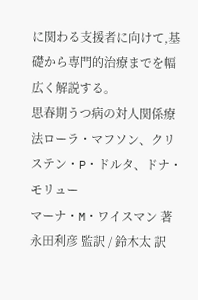に関わる支援者に向けて,基礎から専門的治療までを幅広く解説する。
思春期うつ病の対人関係療法ローラ・マフソン、クリステン・P・ドルタ、ドナ・モリュー
マーナ・M・ワイスマン 著
永田利彦 監訳 / 鈴木太 訳